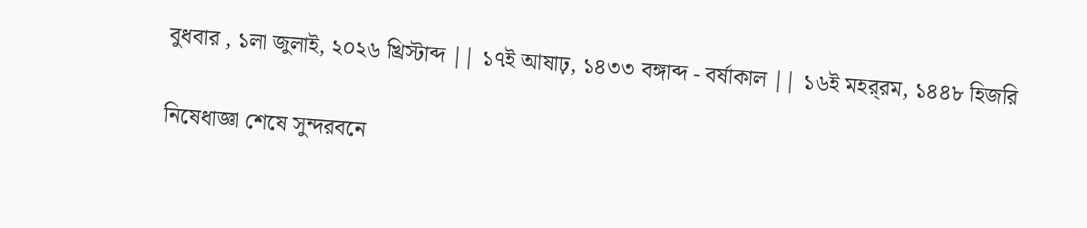বুধবার , ১লা জুলাই, ২০২৬ খ্রিস্টাব্দ || ১৭ই আষাঢ়, ১৪৩৩ বঙ্গাব্দ - বর্ষাকাল || ১৬ই মহর্‌রম, ১৪৪৮ হিজরি

নিষেধাজ্ঞা শেষে সুন্দরবনে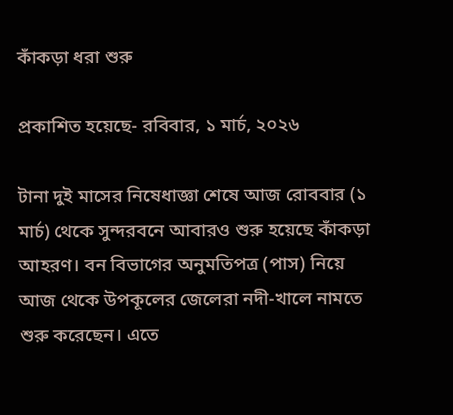কাঁকড়া ধরা শুরু

প্রকাশিত হয়েছে- রবিবার, ১ মার্চ, ২০২৬

টানা দুই মাসের নিষেধাজ্ঞা শেষে আজ রোববার (১ মার্চ) থেকে সুন্দরবনে আবারও শুরু হয়েছে কাঁকড়া আহরণ। বন বিভাগের অনুমতিপত্র (পাস) নিয়ে আজ থেকে উপকূলের জেলেরা নদী-খালে নামতে শুরু করেছেন। এতে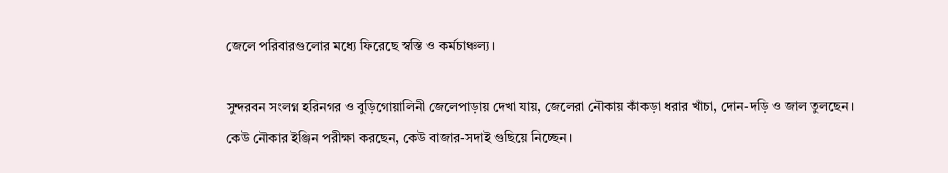জেলে পরিবারগুলোর মধ্যে ফিরেছে স্বস্তি ও কর্মচাঞ্চল্য।

সুন্দরবন সংলগ্ন হরিনগর ও বুড়িগোয়ালিনী জেলেপাড়ায় দেখা যায়, জেলেরা নৌকায় কাঁকড়া ধরার খাঁচা, দোন-দড়ি ও জাল তুলছেন। কেউ নৌকার ইঞ্জিন পরীক্ষা করছেন, কেউ বাজার-সদাই গুছিয়ে নিচ্ছেন।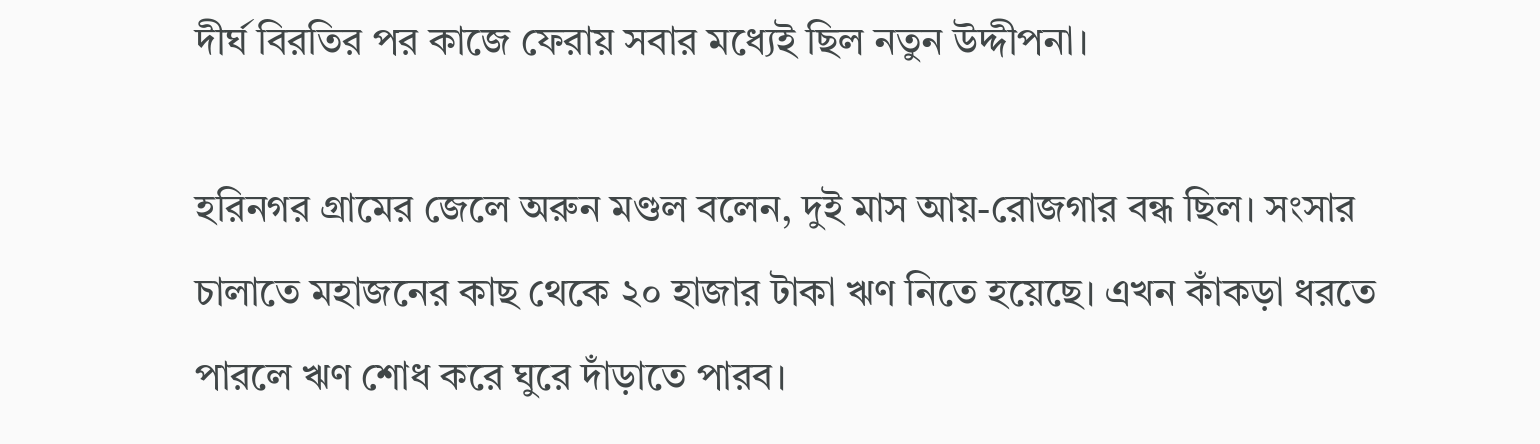দীর্ঘ বিরতির পর কাজে ফেরায় সবার মধ্যেই ছিল নতুন উদ্দীপনা।

হরিনগর গ্রামের জেলে অরুন মণ্ডল বলেন, দুই মাস আয়-রোজগার বন্ধ ছিল। সংসার চালাতে মহাজনের কাছ থেকে ২০ হাজার টাকা ঋণ নিতে হয়েছে। এখন কাঁকড়া ধরতে পারলে ঋণ শোধ করে ঘুরে দাঁড়াতে পারব।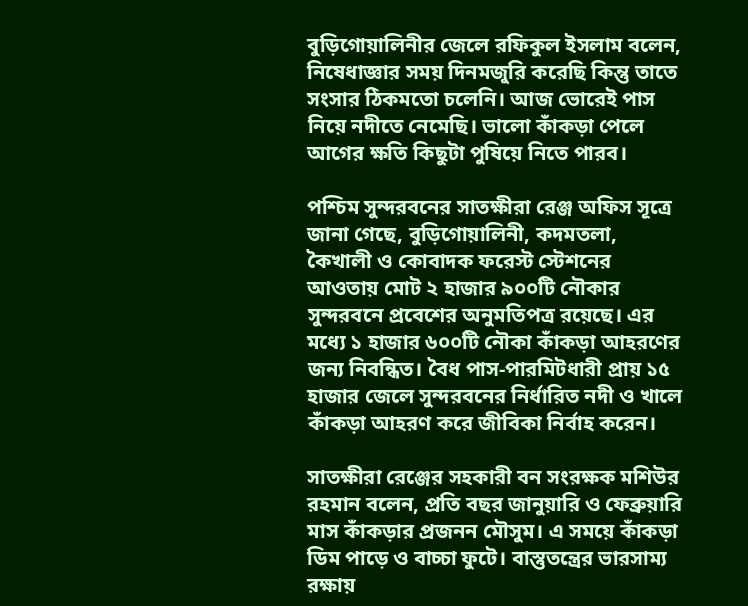বুড়িগোয়ালিনীর জেলে রফিকুল ইসলাম বলেন, নিষেধাজ্ঞার সময় দিনমজুরি করেছি কিন্তু তাতে সংসার ঠিকমতো চলেনি। আজ ভোরেই পাস নিয়ে নদীতে নেমেছি। ভালো কাঁকড়া পেলে আগের ক্ষতি কিছুটা পুষিয়ে নিতে পারব।

পশ্চিম সুন্দরবনের সাতক্ষীরা রেঞ্জ অফিস সূত্রে জানা গেছে, বুড়িগোয়ালিনী, কদমতলা, কৈখালী ও কোবাদক ফরেস্ট স্টেশনের আওতায় মোট ২ হাজার ৯০০টি নৌকার সুন্দরবনে প্রবেশের অনুমতিপত্র রয়েছে। এর মধ্যে ১ হাজার ৬০০টি নৌকা কাঁকড়া আহরণের জন্য নিবন্ধিত। বৈধ পাস-পারমিটধারী প্রায় ১৫ হাজার জেলে সুন্দরবনের নির্ধারিত নদী ও খালে কাঁকড়া আহরণ করে জীবিকা নির্বাহ করেন।

সাতক্ষীরা রেঞ্জের সহকারী বন সংরক্ষক মশিউর রহমান বলেন, প্রতি বছর জানুয়ারি ও ফেব্রুয়ারি মাস কাঁকড়ার প্রজনন মৌসুম। এ সময়ে কাঁকড়া ডিম পাড়ে ও বাচ্চা ফুটে। বাস্তুতন্ত্রের ভারসাম্য রক্ষায়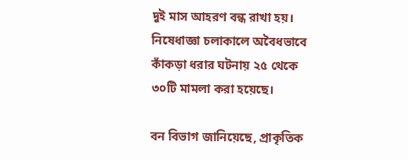দুই মাস আহরণ বন্ধ রাখা হয়। নিষেধাজ্ঞা চলাকালে অবৈধভাবে কাঁকড়া ধরার ঘটনায় ২৫ থেকে ৩০টি মামলা করা হয়েছে।

বন বিভাগ জানিয়েছে, প্রাকৃতিক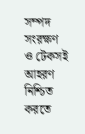সম্পদ সংরক্ষণ ও টেকসই আহরণ নিশ্চিত করতে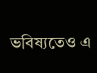ভবিষ্যতেও এ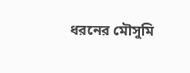ধরনের মৌসুমি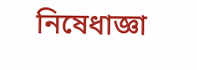নিষেধাজ্ঞা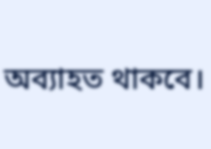অব্যাহত থাকবে।